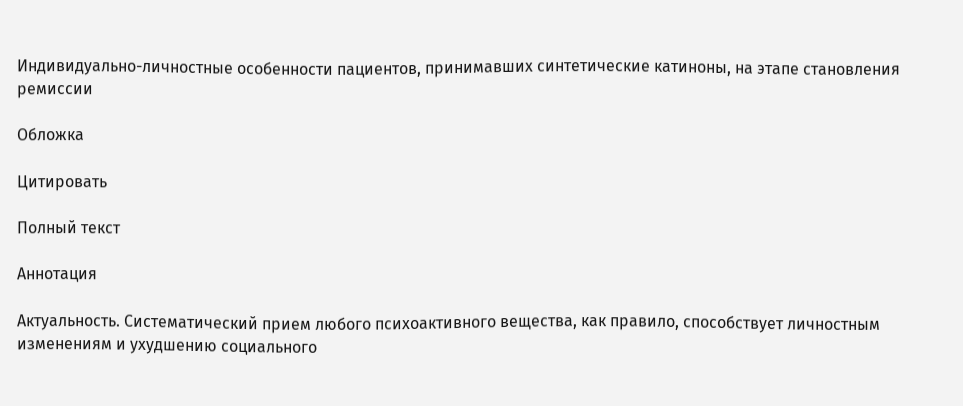Индивидуально-личностные особенности пациентов, принимавших синтетические катиноны, на этапе становления ремиссии

Обложка

Цитировать

Полный текст

Аннотация

Актуальность. Систематический прием любого психоактивного вещества, как правило, способствует личностным изменениям и ухудшению социального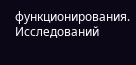функционирования. Исследований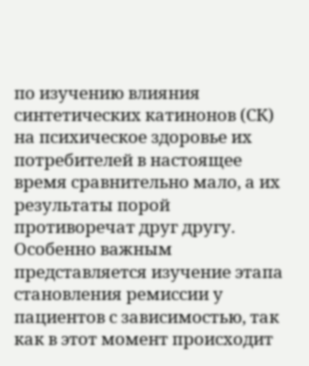по изучению влияния синтетических катинонов (СК) на психическое здоровье их потребителей в настоящее время сравнительно мало, а их результаты порой противоречат друг другу. Особенно важным представляется изучение этапа становления ремиссии у пациентов с зависимостью, так как в этот момент происходит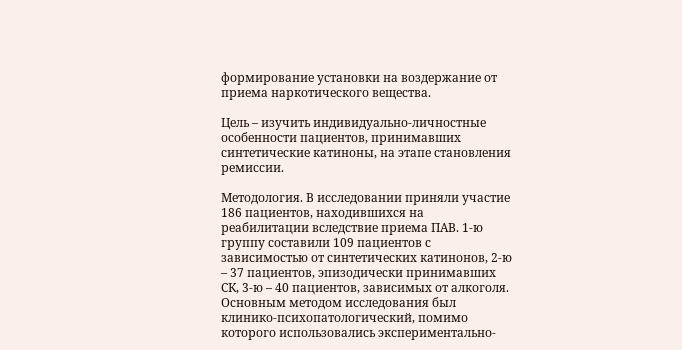формирование установки на воздержание от приема наркотического вещества.

Цель – изучить индивидуально-личностные особенности пациентов, принимавших синтетические катиноны, на этапе становления ремиссии.

Методология. В исследовании приняли участие 186 пациентов, находившихся на реабилитации вследствие приема ПАВ. 1-ю группу составили 109 пациентов с зависимостью от синтетических катинонов, 2-ю – 37 пациентов, эпизодически принимавших СК, 3-ю – 40 пациентов, зависимых от алкоголя. Основным методом исследования был клинико-психопатологический, помимо которого использовались экспериментально-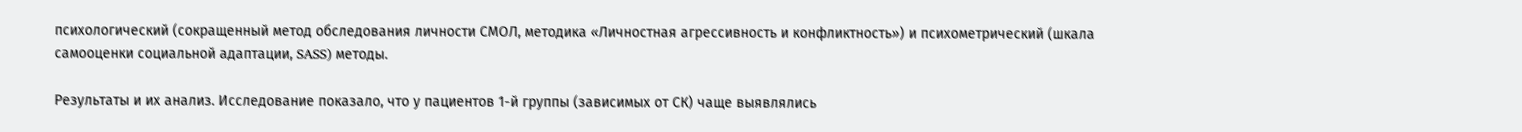психологический (сокращенный метод обследования личности СМОЛ, методика «Личностная агрессивность и конфликтность») и психометрический (шкала самооценки социальной адаптации, SASS) методы.

Результаты и их анализ. Исследование показало, что у пациентов 1-й группы (зависимых от СК) чаще выявлялись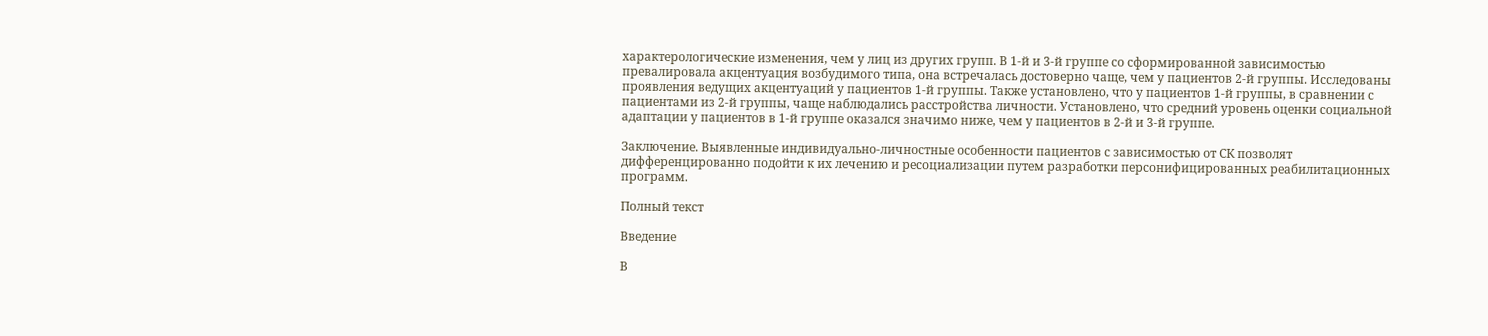характерологические изменения, чем у лиц из других групп. В 1-й и 3-й группе со сформированной зависимостью превалировала акцентуация возбудимого типа, она встречалась достоверно чаще, чем у пациентов 2-й группы. Исследованы проявления ведущих акцентуаций у пациентов 1-й группы. Также установлено, что у пациентов 1-й группы, в сравнении с пациентами из 2-й группы, чаще наблюдались расстройства личности. Установлено, что средний уровень оценки социальной адаптации у пациентов в 1-й группе оказался значимо ниже, чем у пациентов в 2-й и 3-й группе.

Заключение. Выявленные индивидуально-личностные особенности пациентов с зависимостью от СК позволят дифференцированно подойти к их лечению и ресоциализации путем разработки персонифицированных реабилитационных программ.

Полный текст

Введение

В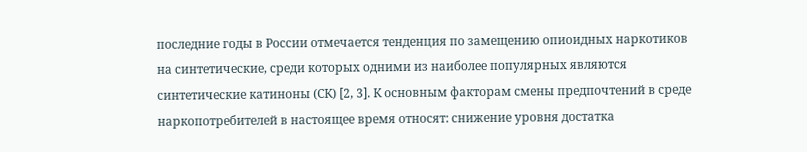последние годы в России отмечается тенденция по замещению опиоидных наркотиков на синтетические, среди которых одними из наиболее популярных являются синтетические катиноны (СК) [2, 3]. К основным факторам смены предпочтений в среде наркопотребителей в настоящее время относят: снижение уровня достатка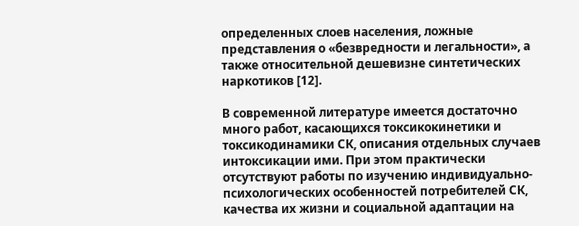определенных слоев населения, ложные представления о «безвредности и легальности», а также относительной дешевизне синтетических наркотиков [12].

В современной литературе имеется достаточно много работ, касающихся токсикокинетики и токсикодинамики СК, описания отдельных случаев интоксикации ими. При этом практически отсутствуют работы по изучению индивидуально-психологических особенностей потребителей СК, качества их жизни и социальной адаптации на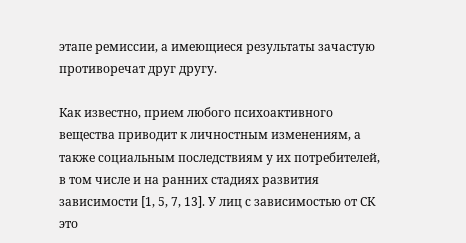этапе ремиссии, а имеющиеся результаты зачастую противоречат друг другу.

Как известно, прием любого психоактивного вещества приводит к личностным изменениям, а также социальным последствиям у их потребителей, в том числе и на ранних стадиях развития зависимости [1, 5, 7, 13]. У лиц с зависимостью от СК это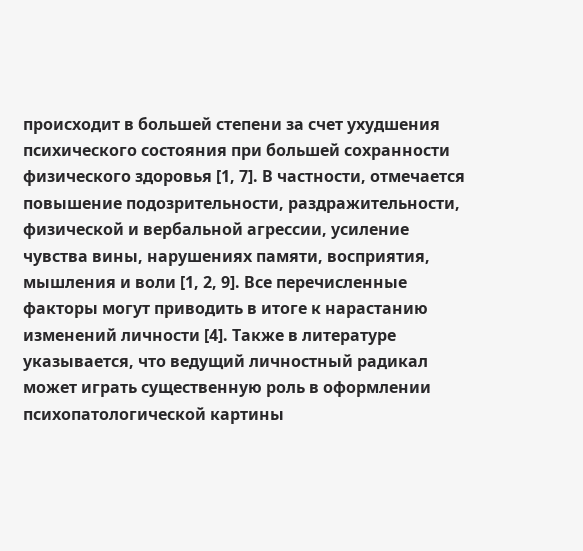происходит в большей степени за счет ухудшения психического состояния при большей сохранности физического здоровья [1, 7]. В частности, отмечается повышение подозрительности, раздражительности, физической и вербальной агрессии, усиление чувства вины, нарушениях памяти, восприятия, мышления и воли [1, 2, 9]. Все перечисленные факторы могут приводить в итоге к нарастанию изменений личности [4]. Также в литературе указывается, что ведущий личностный радикал может играть существенную роль в оформлении психопатологической картины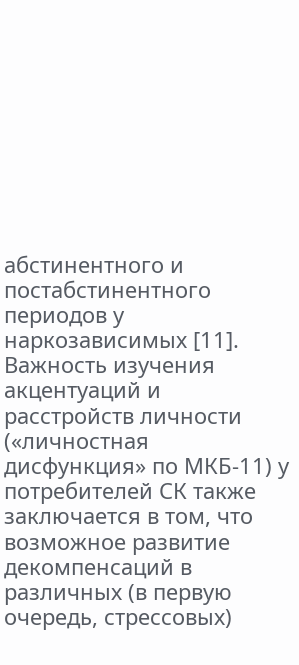абстинентного и постабстинентного периодов у наркозависимых [11]. Важность изучения акцентуаций и расстройств личности («личностная дисфункция» по МКБ-11) у потребителей СК также заключается в том, что возможное развитие декомпенсаций в различных (в первую очередь, стрессовых)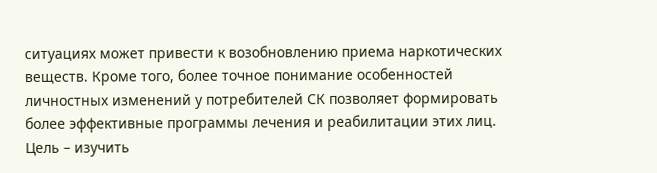ситуациях может привести к возобновлению приема наркотических веществ. Кроме того, более точное понимание особенностей личностных изменений у потребителей СК позволяет формировать более эффективные программы лечения и реабилитации этих лиц. Цель – изучить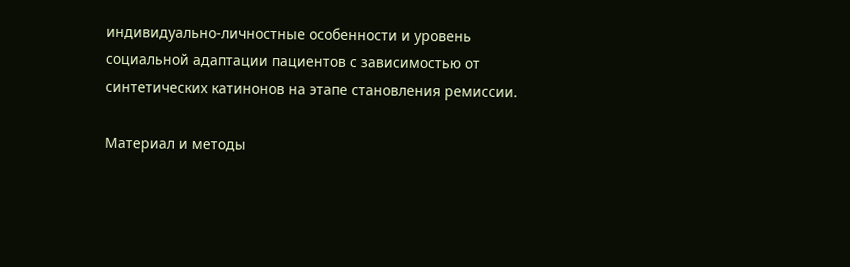индивидуально-личностные особенности и уровень социальной адаптации пациентов с зависимостью от синтетических катинонов на этапе становления ремиссии.

Материал и методы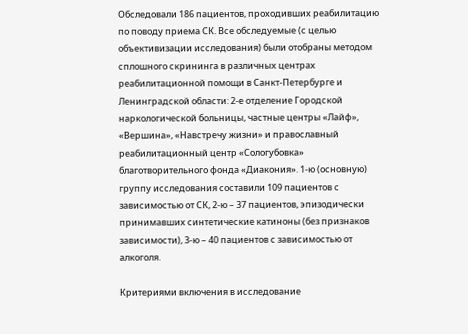Обследовали 186 пациентов, проходивших реабилитацию по поводу приема СК. Все обследуемые (с целью объективизации исследования) были отобраны методом сплошного скрининга в различных центрах реабилитационной помощи в Санкт-Петербурге и Ленинградской области: 2-е отделение Городской наркологической больницы, частные центры «Лайф», «Вершина», «Навстречу жизни» и православный реабилитационный центр «Сологубовка» благотворительного фонда «Диакония». 1-ю (основную) группу исследования составили 109 пациентов с зависимостью от СК, 2-ю – 37 пациентов, эпизодически принимавших синтетические катиноны (без признаков зависимости), 3-ю – 40 пациентов с зависимостью от алкоголя.

Критериями включения в исследование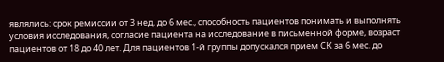являлись: срок ремиссии от 3 нед. до 6 мес., способность пациентов понимать и выполнять условия исследования, согласие пациента на исследование в письменной форме, возраст пациентов от 18 до 40 лет. Для пациентов 1-й группы допускался прием СК за 6 мес. до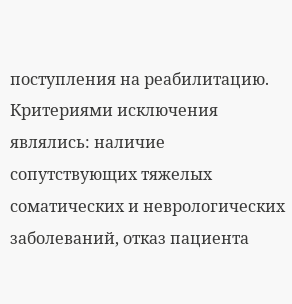поступления на реабилитацию. Критериями исключения являлись: наличие сопутствующих тяжелых соматических и неврологических заболеваний, отказ пациента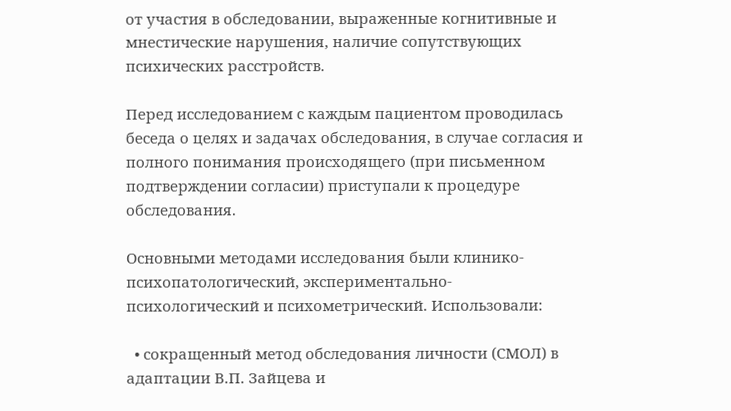от участия в обследовании, выраженные когнитивные и мнестические нарушения, наличие сопутствующих психических расстройств.

Перед исследованием с каждым пациентом проводилась беседа о целях и задачах обследования, в случае согласия и полного понимания происходящего (при письменном подтверждении согласии) приступали к процедуре обследования.

Основными методами исследования были клинико-психопатологический, экспериментально-психологический и психометрический. Использовали:

  • сокращенный метод обследования личности (СМОЛ) в адаптации В.П. Зайцева и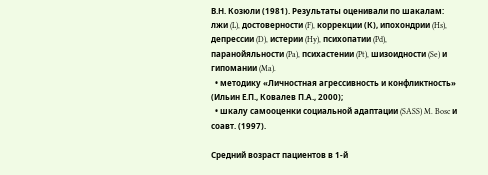В.Н. Козюли (1981). Результаты оценивали по шакалам: лжи (L), достоверности (F), коррекции (К), ипохондрии (Hs), депрессии (D), истерии (Hy), психопатии (Pd), паранойяльности (Pa), психастении (Pt), шизоидности (Se) и гипомании (Ma).
  • методику «Личностная агрессивность и конфликтность» (Ильин Е.П., Ковалев П.А., 2000);
  • шкалу самооценки социальной адаптации (SASS) M. Bosc и соавт. (1997).

Средний возраст пациентов в 1-й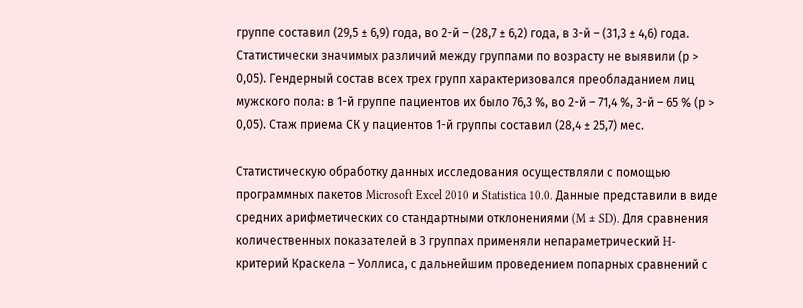группе составил (29,5 ± 6,9) года, во 2-й – (28,7 ± 6,2) года, в 3-й – (31,3 ± 4,6) года. Статистически значимых различий между группами по возрасту не выявили (р > 0,05). Гендерный состав всех трех групп характеризовался преобладанием лиц мужского пола: в 1-й группе пациентов их было 76,3 %, во 2-й – 71,4 %, 3-й – 65 % (р > 0,05). Стаж приема СК у пациентов 1-й группы составил (28,4 ± 25,7) мес.

Статистическую обработку данных исследования осуществляли с помощью программных пакетов Microsoft Excel 2010 и Statistica 10.0. Данные представили в виде средних арифметических со стандартными отклонениями (M ± SD). Для сравнения количественных показателей в 3 группах применяли непараметрический H-критерий Краскела – Уоллиса, с дальнейшим проведением попарных сравнений с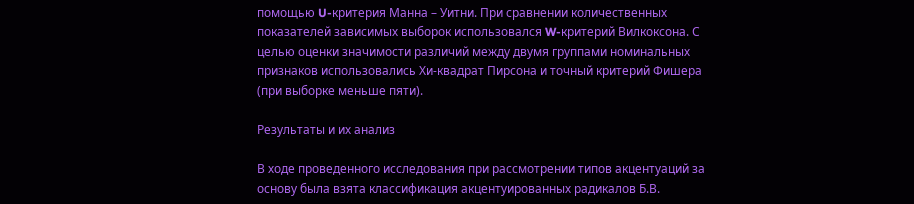помощью U-критерия Манна – Уитни. При сравнении количественных показателей зависимых выборок использовался W-критерий Вилкоксона. С целью оценки значимости различий между двумя группами номинальных признаков использовались Хи-квадрат Пирсона и точный критерий Фишера (при выборке меньше пяти).

Результаты и их анализ

В ходе проведенного исследования при рассмотрении типов акцентуаций за основу была взята классификация акцентуированных радикалов Б.В.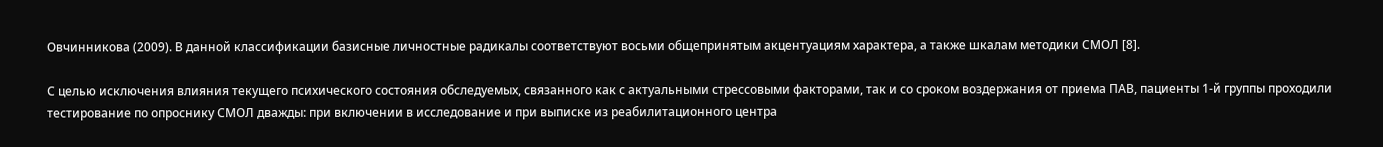Овчинникова (2009). В данной классификации базисные личностные радикалы соответствуют восьми общепринятым акцентуациям характера, а также шкалам методики СМОЛ [8].

С целью исключения влияния текущего психического состояния обследуемых, связанного как с актуальными стрессовыми факторами, так и со сроком воздержания от приема ПАВ, пациенты 1-й группы проходили тестирование по опроснику СМОЛ дважды: при включении в исследование и при выписке из реабилитационного центра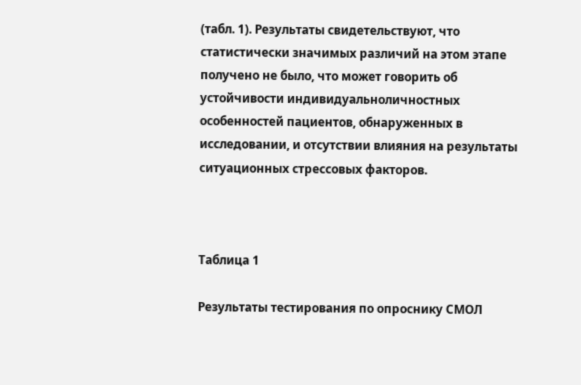(табл. 1). Результаты свидетельствуют, что статистически значимых различий на этом этапе получено не было, что может говорить об устойчивости индивидуальноличностных особенностей пациентов, обнаруженных в исследовании, и отсутствии влияния на результаты ситуационных стрессовых факторов.



Таблица 1

Результаты тестирования по опроснику СМОЛ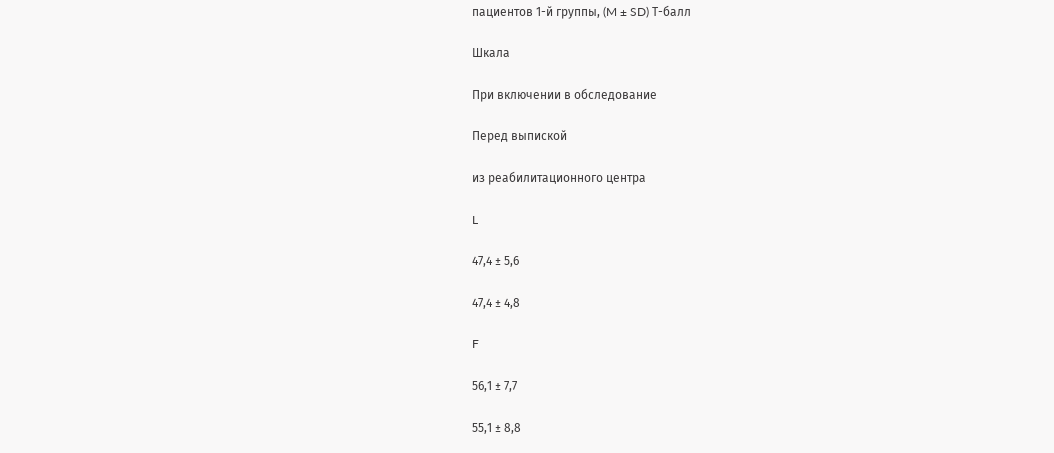пациентов 1-й группы, (M ± SD) Т-балл

Шкала

При включении в обследование

Перед выпиской

из реабилитационного центра

L

47,4 ± 5,6

47,4 ± 4,8

F

56,1 ± 7,7

55,1 ± 8,8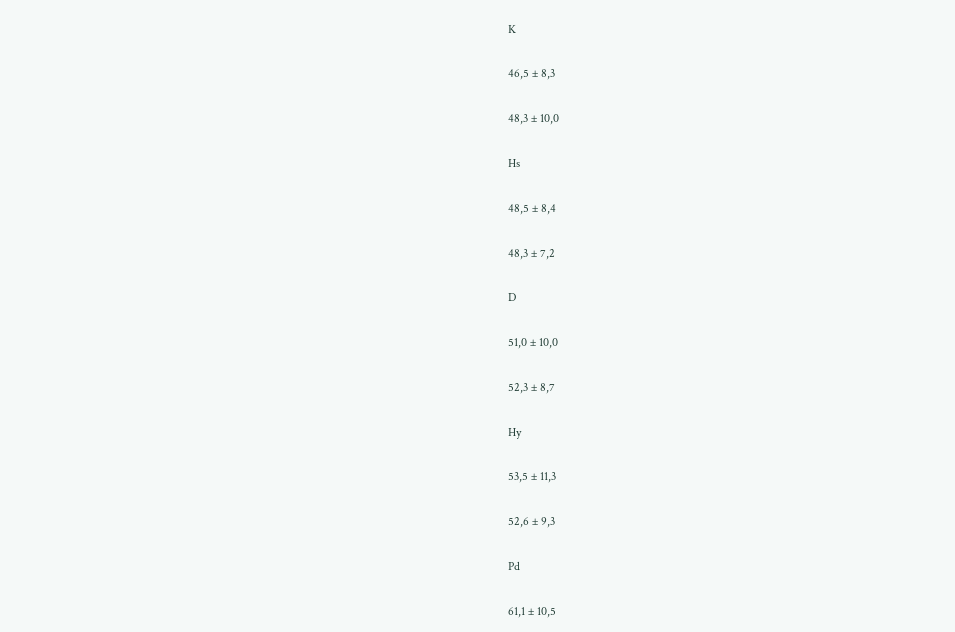K

46,5 ± 8,3

48,3 ± 10,0

Hs

48,5 ± 8,4

48,3 ± 7,2

D

51,0 ± 10,0

52,3 ± 8,7

Hy

53,5 ± 11,3

52,6 ± 9,3

Pd

61,1 ± 10,5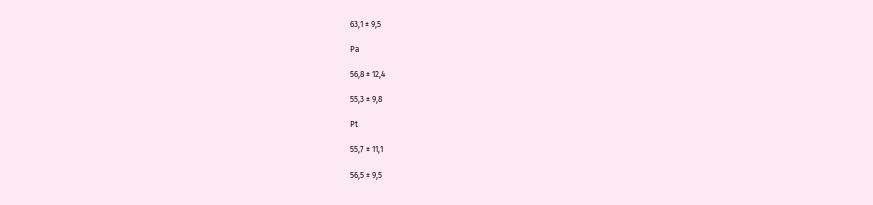63,1 ± 9,5

Pa

56,8 ± 12,4

55,3 ± 9,8

Pt

55,7 ± 11,1

56,5 ± 9,5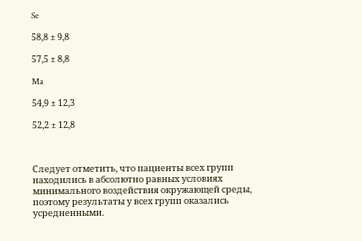Se

58,8 ± 9,8

57,5 ± 8,8

Ma

54,9 ± 12,3

52,2 ± 12,8



Следует отметить, что пациенты всех групп находились в абсолютно равных условиях минимального воздействия окружающей среды, поэтому результаты у всех групп оказались усредненными.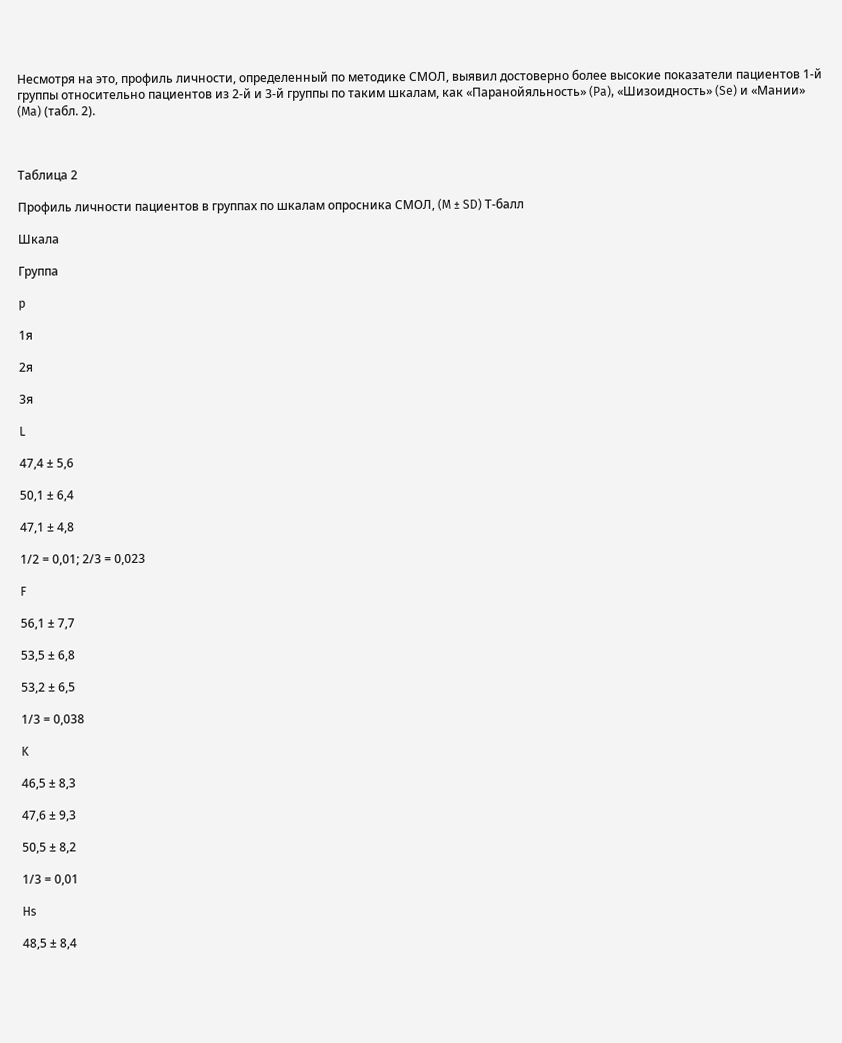Несмотря на это, профиль личности, определенный по методике СМОЛ, выявил достоверно более высокие показатели пациентов 1-й группы относительно пациентов из 2-й и 3-й группы по таким шкалам, как «Паранойяльность» (Pa), «Шизоидность» (Se) и «Мании» (Ma) (табл. 2).



Таблица 2

Профиль личности пациентов в группах по шкалам опросника СМОЛ, (M ± SD) Т-балл

Шкала

Группа

p

1я

2я

3я

L

47,4 ± 5,6

50,1 ± 6,4

47,1 ± 4,8

1/2 = 0,01; 2/3 = 0,023

F

56,1 ± 7,7

53,5 ± 6,8

53,2 ± 6,5

1/3 = 0,038

K

46,5 ± 8,3

47,6 ± 9,3

50,5 ± 8,2

1/3 = 0,01

Hs

48,5 ± 8,4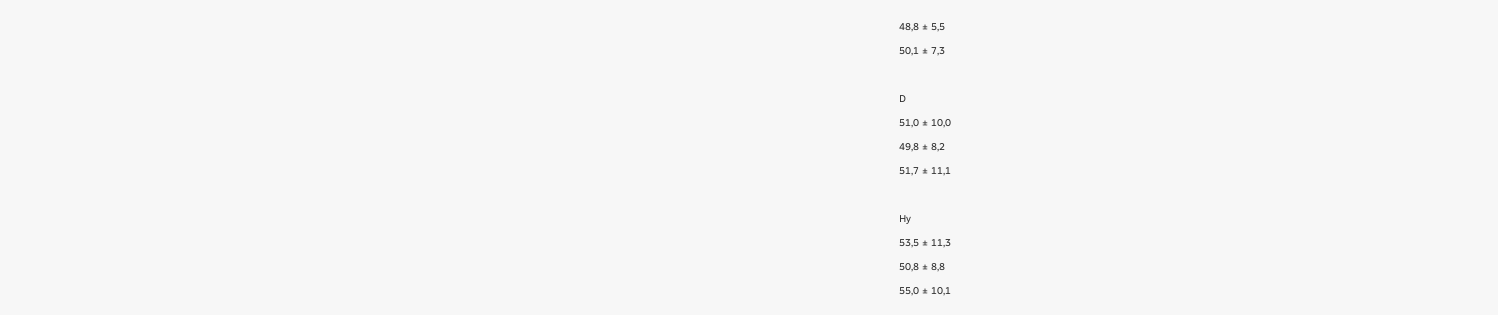48,8 ± 5,5

50,1 ± 7,3



D

51,0 ± 10,0

49,8 ± 8,2

51,7 ± 11,1



Hy

53,5 ± 11,3

50,8 ± 8,8

55,0 ± 10,1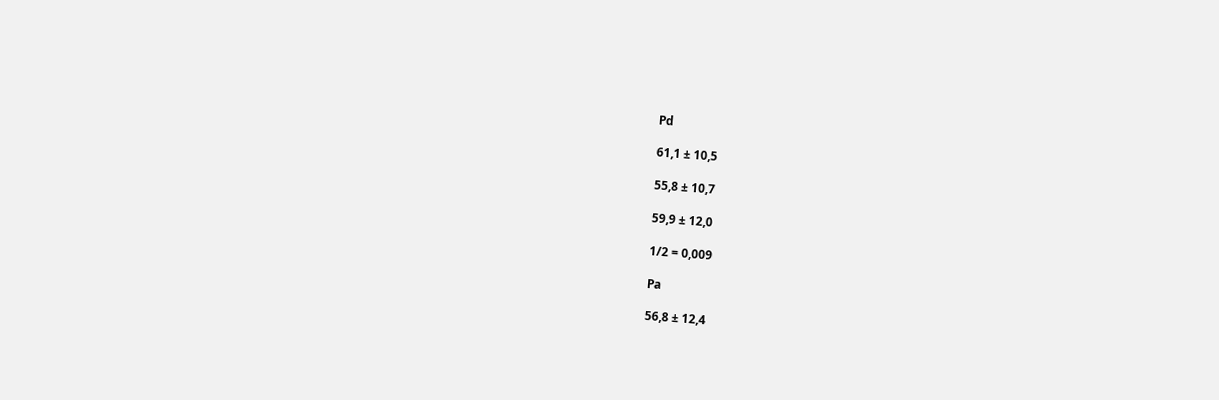Pd

61,1 ± 10,5

55,8 ± 10,7

59,9 ± 12,0

1/2 = 0,009

Pa

56,8 ± 12,4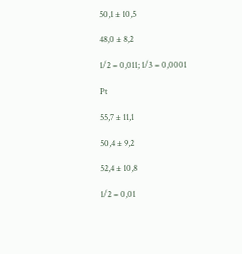50,1 ± 10,5

48,0 ± 8,2

1/2 = 0,011; 1/3 = 0,0001

Pt

55,7 ± 11,1

50,4 ± 9,2

52,4 ± 10,8

1/2 = 0,01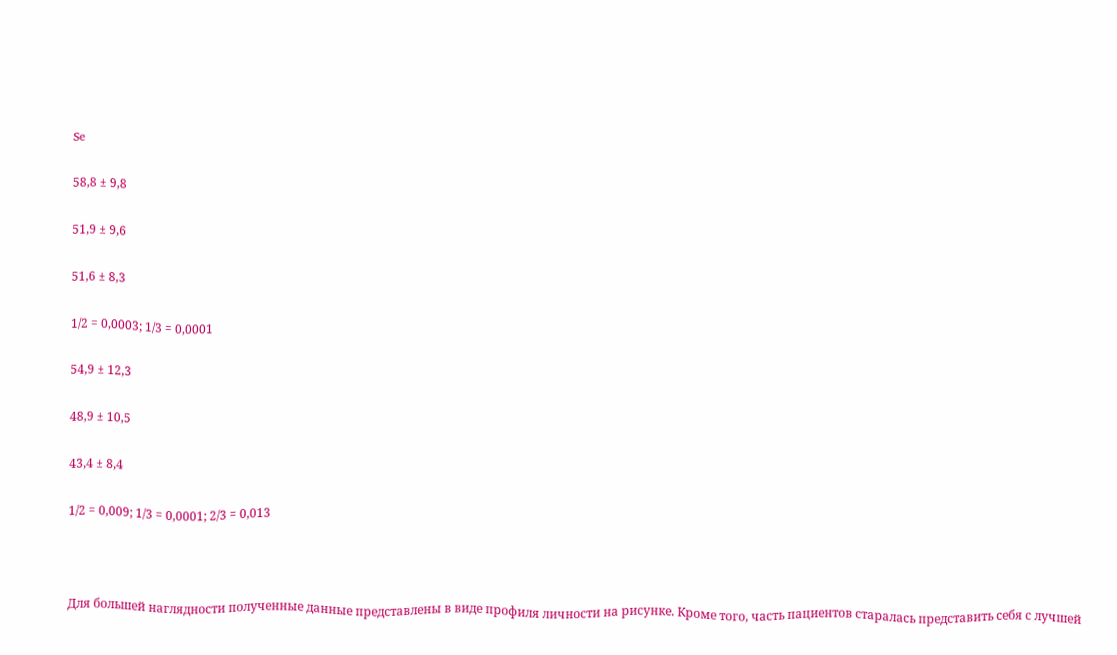Se

58,8 ± 9,8

51,9 ± 9,6

51,6 ± 8,3

1/2 = 0,0003; 1/3 = 0,0001

54,9 ± 12,3

48,9 ± 10,5

43,4 ± 8,4

1/2 = 0,009; 1/3 = 0,0001; 2/3 = 0,013



Для большей наглядности полученные данные представлены в виде профиля личности на рисунке. Кроме того, часть пациентов старалась представить себя с лучшей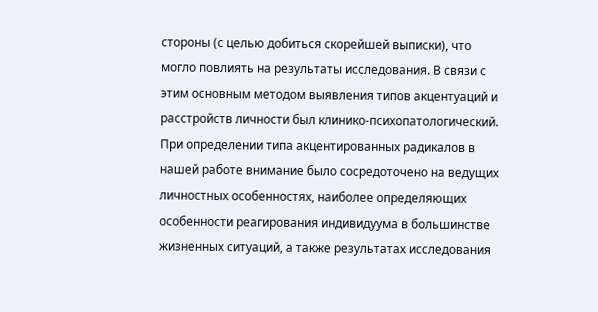стороны (с целью добиться скорейшей выписки), что могло повлиять на результаты исследования. В связи с этим основным методом выявления типов акцентуаций и расстройств личности был клинико-психопатологический. При определении типа акцентированных радикалов в нашей работе внимание было сосредоточено на ведущих личностных особенностях, наиболее определяющих особенности реагирования индивидуума в большинстве жизненных ситуаций, а также результатах исследования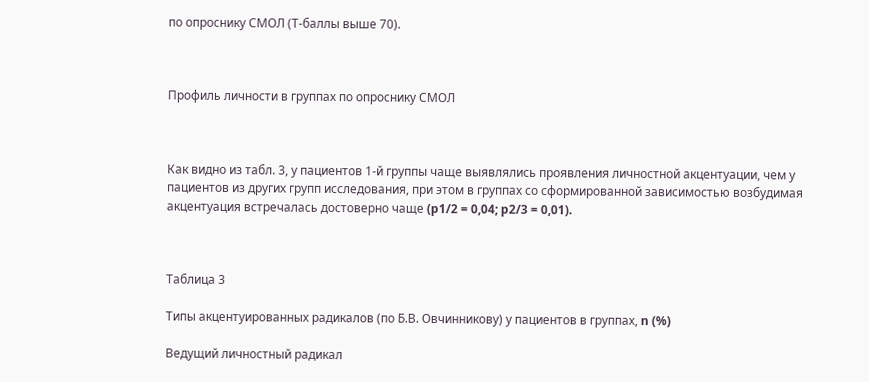по опроснику СМОЛ (Т-баллы выше 70).



Профиль личности в группах по опроснику СМОЛ



Как видно из табл. 3, у пациентов 1-й группы чаще выявлялись проявления личностной акцентуации, чем у пациентов из других групп исследования, при этом в группах со сформированной зависимостью возбудимая акцентуация встречалась достоверно чаще (p1/2 = 0,04; p2/3 = 0,01).



Таблица 3

Типы акцентуированных радикалов (по Б.В. Овчинникову) у пациентов в группах, n (%)

Ведущий личностный радикал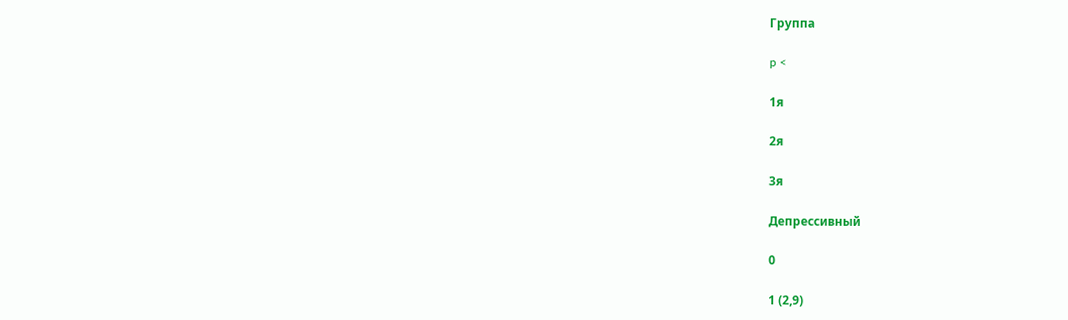Группа

p <

1я

2я

3я

Депрессивный

0

1 (2,9)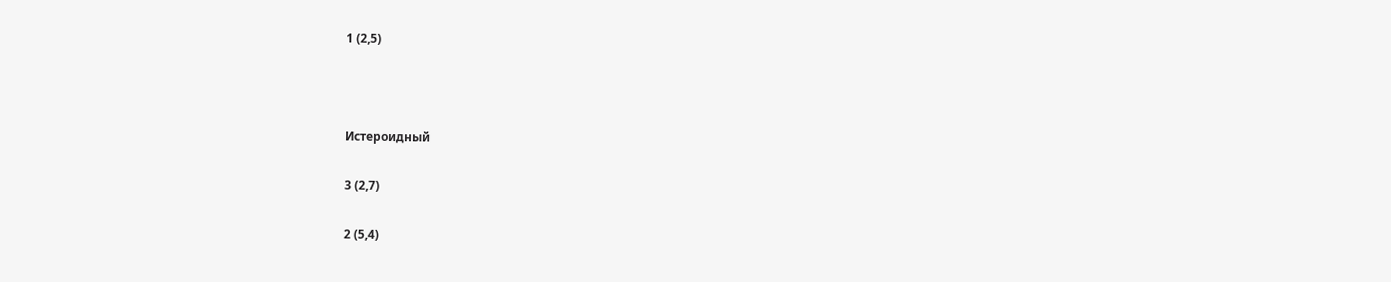1 (2,5)



Истероидный

3 (2,7)

2 (5,4)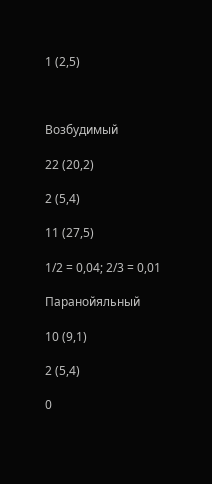1 (2,5)



Возбудимый

22 (20,2)

2 (5,4)

11 (27,5)

1/2 = 0,04; 2/3 = 0,01

Паранойяльный

10 (9,1)

2 (5,4)

0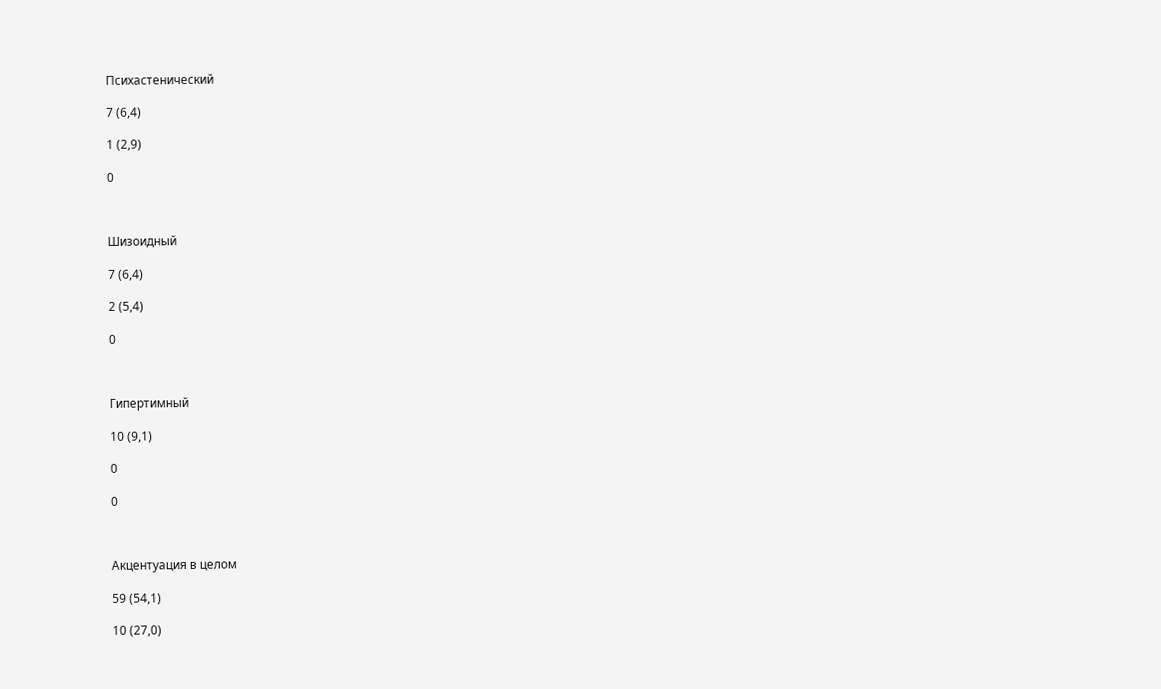Психастенический

7 (6,4)

1 (2,9)

0



Шизоидный

7 (6,4)

2 (5,4)

0



Гипертимный

10 (9,1)

0

0



Акцентуация в целом

59 (54,1)

10 (27,0)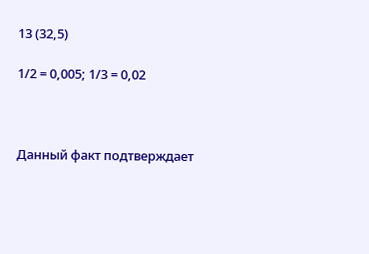13 (32,5)

1/2 = 0,005; 1/3 = 0,02



Данный факт подтверждает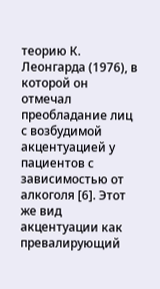теорию К. Леонгарда (1976), в которой он отмечал преобладание лиц с возбудимой акцентуацией у пациентов с зависимостью от алкоголя [6]. Этот же вид акцентуации как превалирующий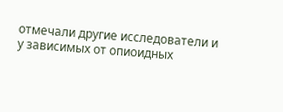отмечали другие исследователи и у зависимых от опиоидных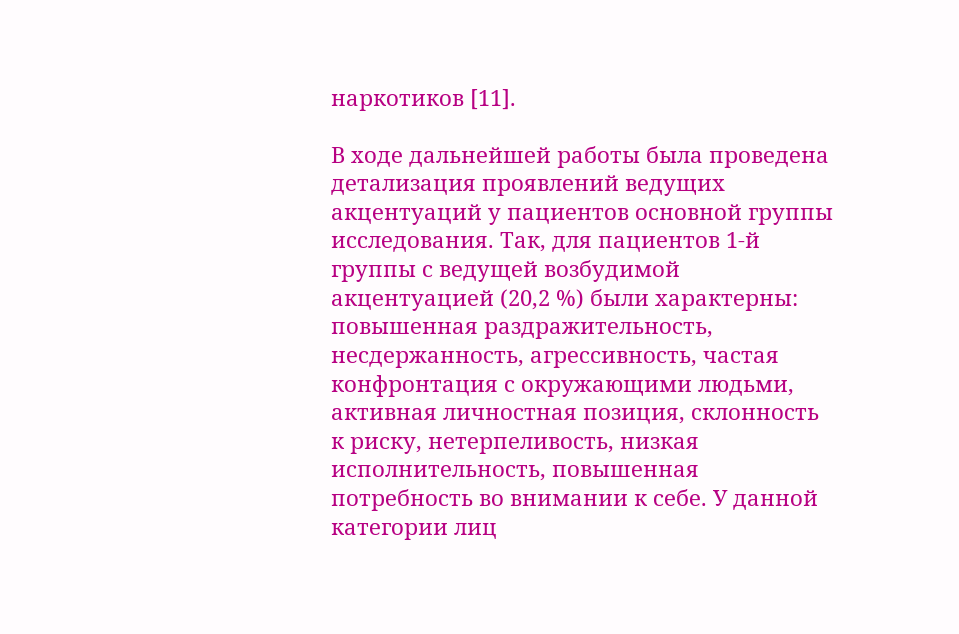наркотиков [11].

В ходе дальнейшей работы была проведена детализация проявлений ведущих акцентуаций у пациентов основной группы исследования. Так, для пациентов 1-й группы с ведущей возбудимой акцентуацией (20,2 %) были характерны: повышенная раздражительность, несдержанность, агрессивность, частая конфронтация с окружающими людьми, активная личностная позиция, склонность к риску, нетерпеливость, низкая исполнительность, повышенная потребность во внимании к себе. У данной категории лиц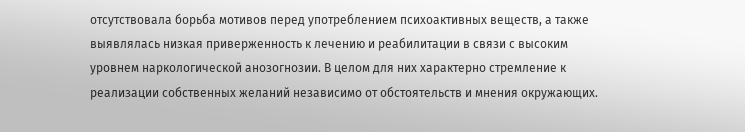отсутствовала борьба мотивов перед употреблением психоактивных веществ, а также выявлялась низкая приверженность к лечению и реабилитации в связи с высоким уровнем наркологической анозогнозии. В целом для них характерно стремление к реализации собственных желаний независимо от обстоятельств и мнения окружающих.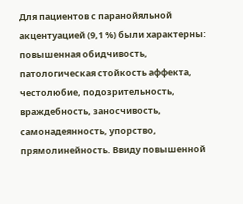Для пациентов с паранойяльной акцентуацией (9,1 %) были характерны: повышенная обидчивость, патологическая стойкость аффекта, честолюбие, подозрительность, враждебность, заносчивость, самонадеянность, упорство, прямолинейность. Ввиду повышенной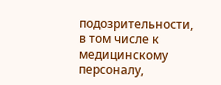подозрительности, в том числе к медицинскому персоналу,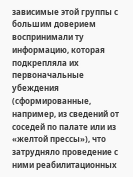зависимые этой группы с большим доверием воспринимали ту информацию, которая подкрепляла их первоначальные убеждения (сформированные, например, из сведений от соседей по палате или из «желтой прессы»), что затрудняло проведение с ними реабилитационных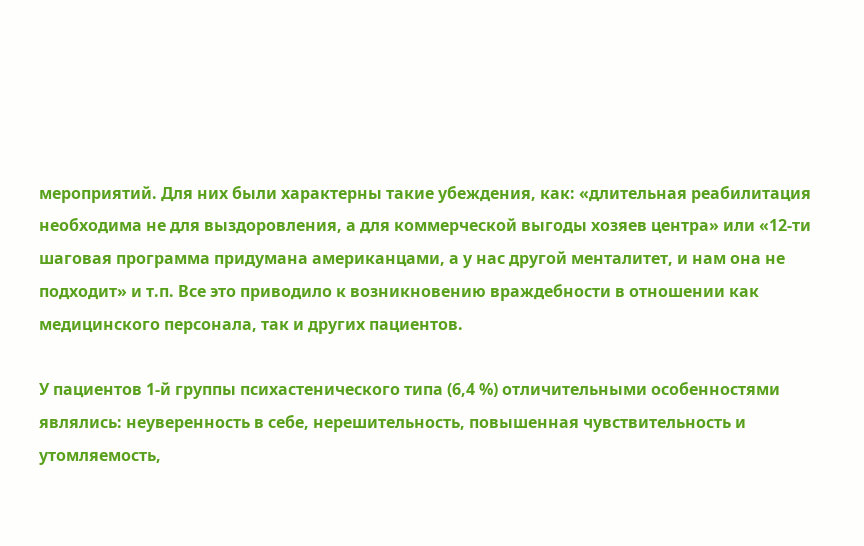мероприятий. Для них были характерны такие убеждения, как: «длительная реабилитация необходима не для выздоровления, а для коммерческой выгоды хозяев центра» или «12-ти шаговая программа придумана американцами, а у нас другой менталитет, и нам она не подходит» и т.п. Все это приводило к возникновению враждебности в отношении как медицинского персонала, так и других пациентов.

У пациентов 1-й группы психастенического типа (6,4 %) отличительными особенностями являлись: неуверенность в себе, нерешительность, повышенная чувствительность и утомляемость,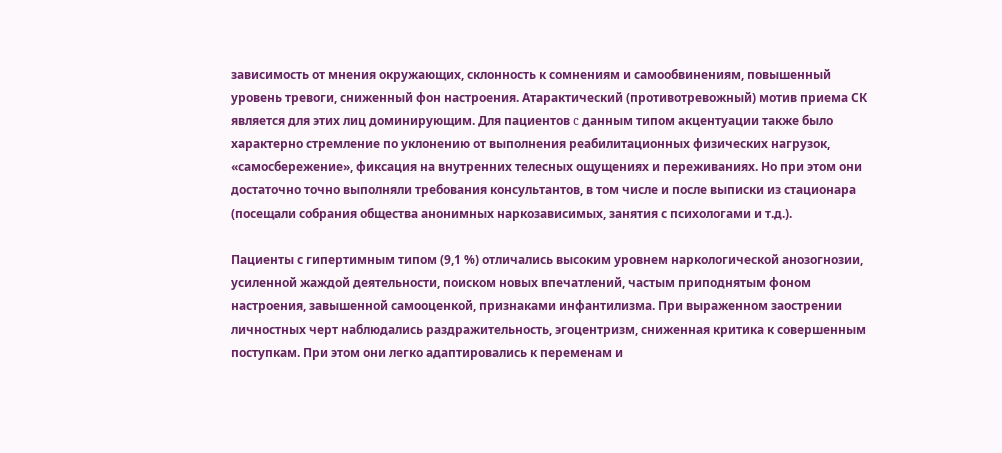зависимость от мнения окружающих, склонность к сомнениям и самообвинениям, повышенный уровень тревоги, сниженный фон настроения. Атарактический (противотревожный) мотив приема СК является для этих лиц доминирующим. Для пациентов c данным типом акцентуации также было характерно стремление по уклонению от выполнения реабилитационных физических нагрузок, «самосбережение», фиксация на внутренних телесных ощущениях и переживаниях. Но при этом они достаточно точно выполняли требования консультантов, в том числе и после выписки из стационара (посещали собрания общества анонимных наркозависимых, занятия с психологами и т.д.).

Пациенты с гипертимным типом (9,1 %) отличались высоким уровнем наркологической анозогнозии, усиленной жаждой деятельности, поиском новых впечатлений, частым приподнятым фоном настроения, завышенной самооценкой, признаками инфантилизма. При выраженном заострении личностных черт наблюдались раздражительность, эгоцентризм, сниженная критика к совершенным поступкам. При этом они легко адаптировались к переменам и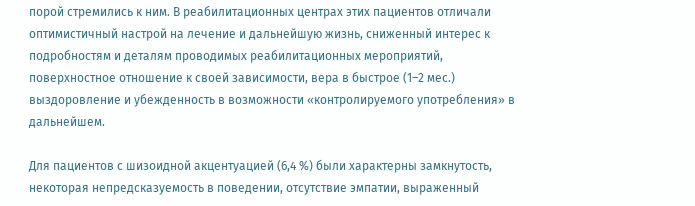порой стремились к ним. В реабилитационных центрах этих пациентов отличали оптимистичный настрой на лечение и дальнейшую жизнь, сниженный интерес к подробностям и деталям проводимых реабилитационных мероприятий, поверхностное отношение к своей зависимости, вера в быстрое (1–2 мес.) выздоровление и убежденность в возможности «контролируемого употребления» в дальнейшем.

Для пациентов с шизоидной акцентуацией (6,4 %) были характерны замкнутость, некоторая непредсказуемость в поведении, отсутствие эмпатии, выраженный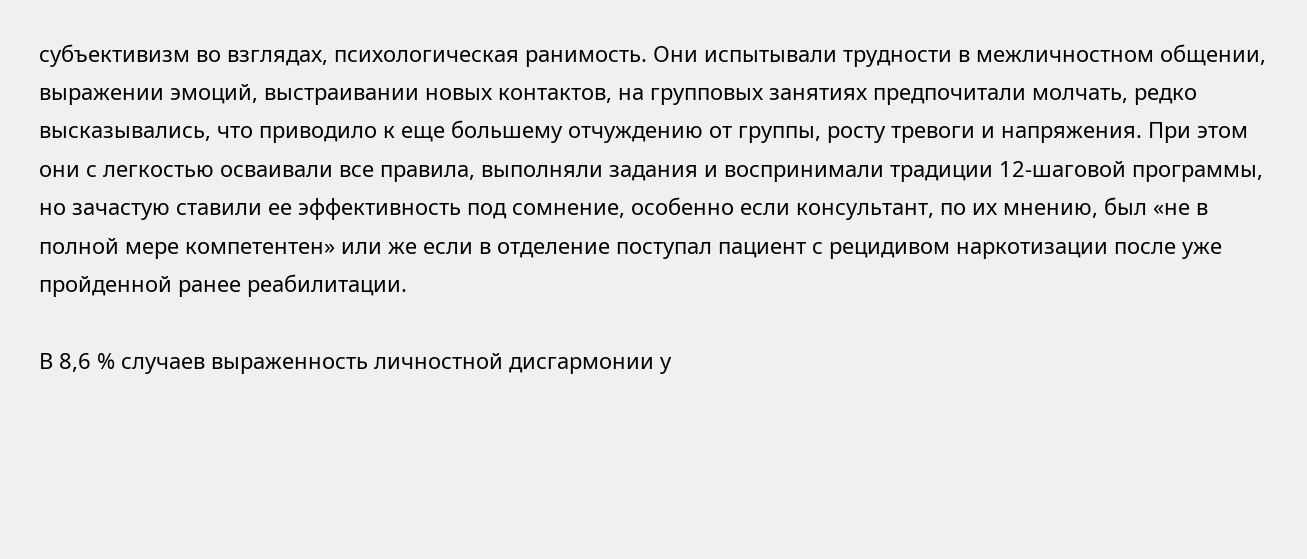субъективизм во взглядах, психологическая ранимость. Они испытывали трудности в межличностном общении, выражении эмоций, выстраивании новых контактов, на групповых занятиях предпочитали молчать, редко высказывались, что приводило к еще большему отчуждению от группы, росту тревоги и напряжения. При этом они с легкостью осваивали все правила, выполняли задания и воспринимали традиции 12-шаговой программы, но зачастую ставили ее эффективность под сомнение, особенно если консультант, по их мнению, был «не в полной мере компетентен» или же если в отделение поступал пациент с рецидивом наркотизации после уже пройденной ранее реабилитации.

В 8,6 % случаев выраженность личностной дисгармонии у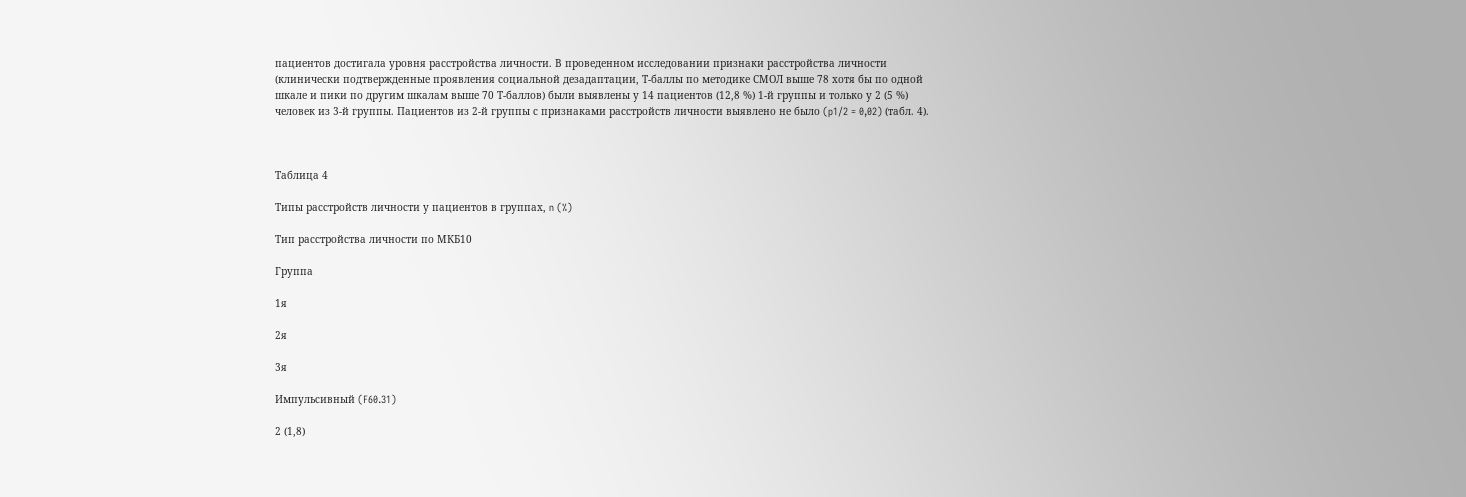пациентов достигала уровня расстройства личности. В проведенном исследовании признаки расстройства личности (клинически подтвержденные проявления социальной дезадаптации, Т-баллы по методике СМОЛ выше 78 хотя бы по одной шкале и пики по другим шкалам выше 70 Т-баллов) были выявлены у 14 пациентов (12,8 %) 1-й группы и только у 2 (5 %) человек из 3-й группы. Пациентов из 2-й группы с признаками расстройств личности выявлено не было (p1/2 = 0,02) (табл. 4).



Таблица 4

Типы расстройств личности у пациентов в группах, n (%)

Тип расстройства личности по МКБ10

Группа

1я

2я

3я

Импульсивный (F60.31)

2 (1,8)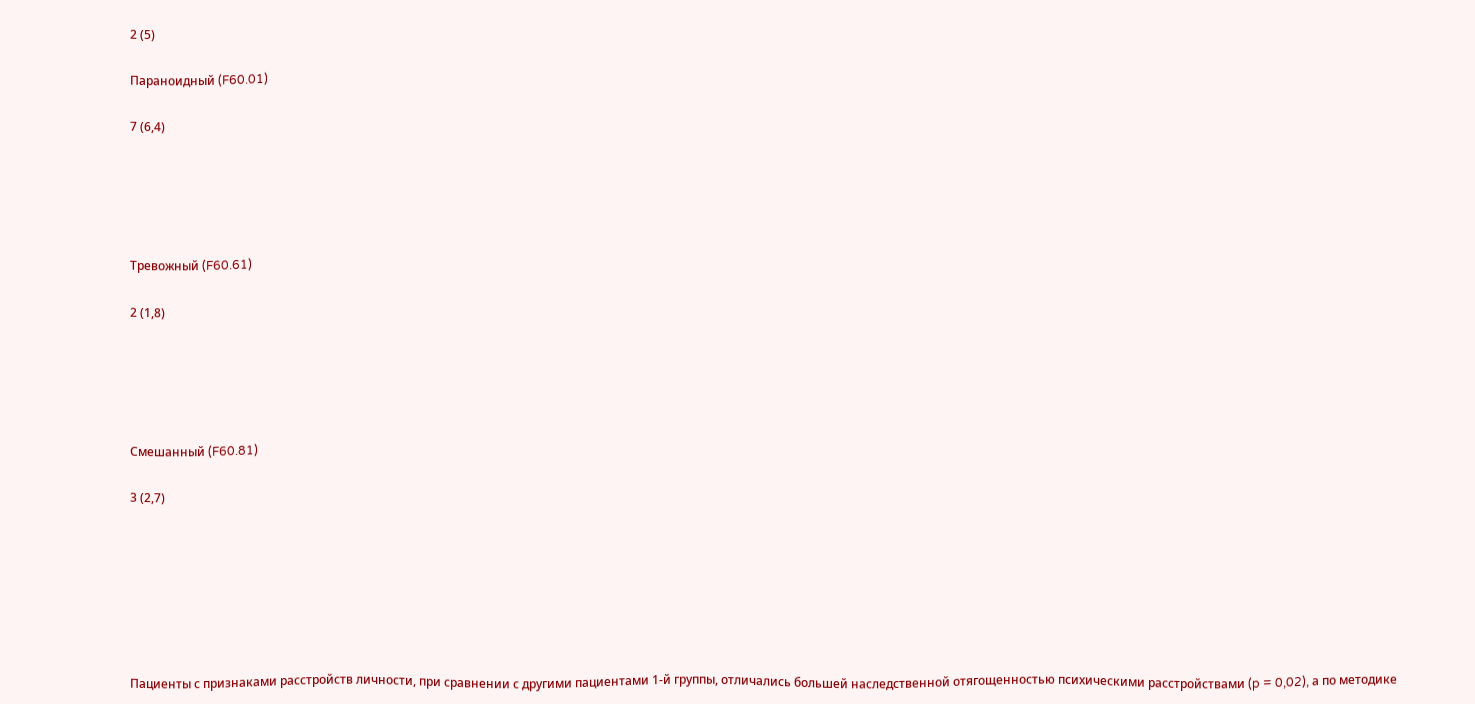2 (5)

Параноидный (F60.01)

7 (6,4)





Тревожный (F60.61)

2 (1,8)





Смешанный (F60.81)

3 (2,7)







Пациенты с признаками расстройств личности, при сравнении с другими пациентами 1-й группы, отличались большей наследственной отягощенностью психическими расстройствами (p = 0,02), а по методике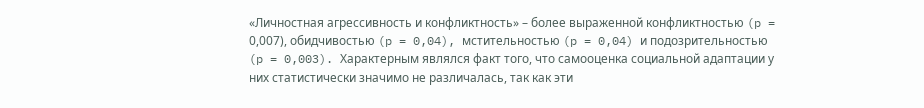«Личностная агрессивность и конфликтность» – более выраженной конфликтностью (p = 0,007), обидчивостью (p = 0,04), мстительностью (p = 0,04) и подозрительностью (p = 0,003). Характерным являлся факт того, что самооценка социальной адаптации у них статистически значимо не различалась, так как эти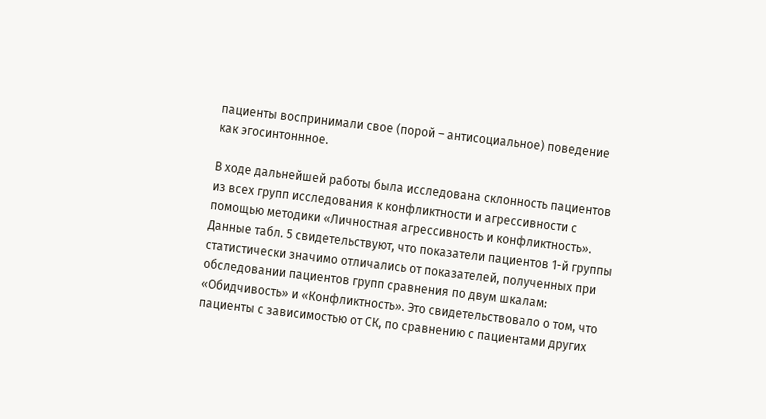пациенты воспринимали свое (порой – антисоциальное) поведение как эгосинтоннное.

В ходе дальнейшей работы была исследована склонность пациентов из всех групп исследования к конфликтности и агрессивности с помощью методики «Личностная агрессивность и конфликтность». Данные табл. 5 свидетельствуют, что показатели пациентов 1-й группы статистически значимо отличались от показателей, полученных при обследовании пациентов групп сравнения по двум шкалам: «Обидчивость» и «Конфликтность». Это свидетельствовало о том, что пациенты с зависимостью от СК, по сравнению с пациентами других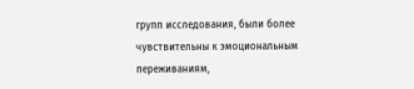групп исследования, были более чувствительны к эмоциональным переживаниям,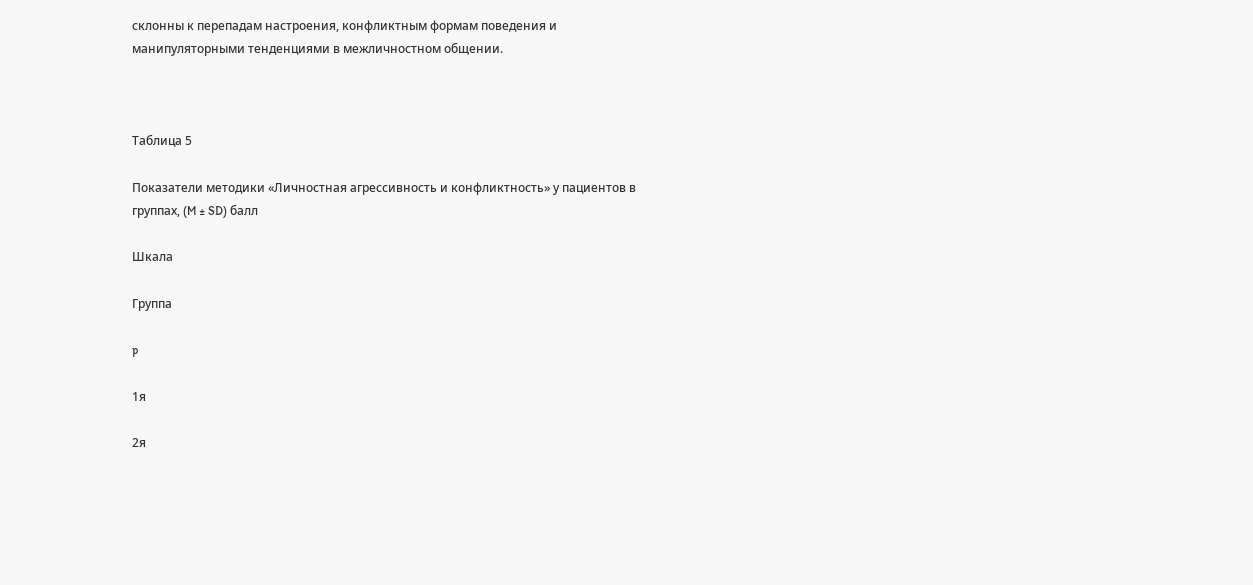склонны к перепадам настроения, конфликтным формам поведения и манипуляторными тенденциями в межличностном общении.



Таблица 5

Показатели методики «Личностная агрессивность и конфликтность» у пациентов в группах, (M ± SD) балл

Шкала

Группа

p

1я

2я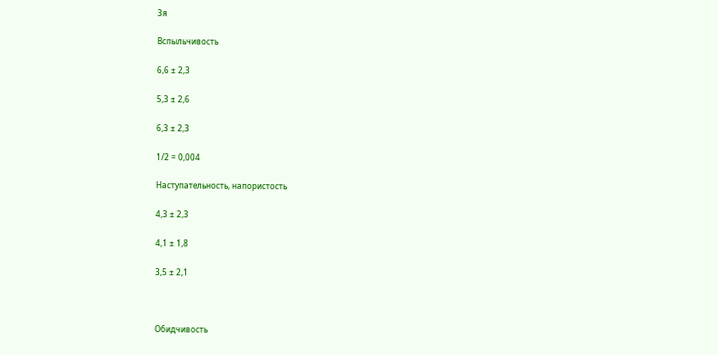3я

Вспыльчивость

6,6 ± 2,3

5,3 ± 2,6

6,3 ± 2,3

1/2 = 0,004

Наступательность, напористость

4,3 ± 2,3

4,1 ± 1,8

3,5 ± 2,1



Обидчивость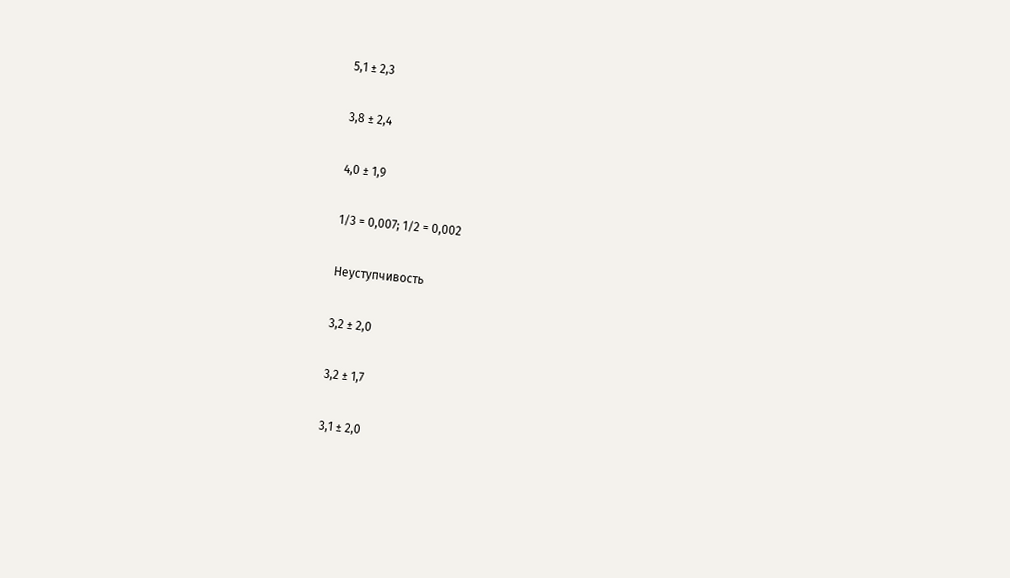5,1 ± 2,3

3,8 ± 2,4

4,0 ± 1,9

1/3 = 0,007; 1/2 = 0,002

Неуступчивость

3,2 ± 2,0

3,2 ± 1,7

3,1 ± 2,0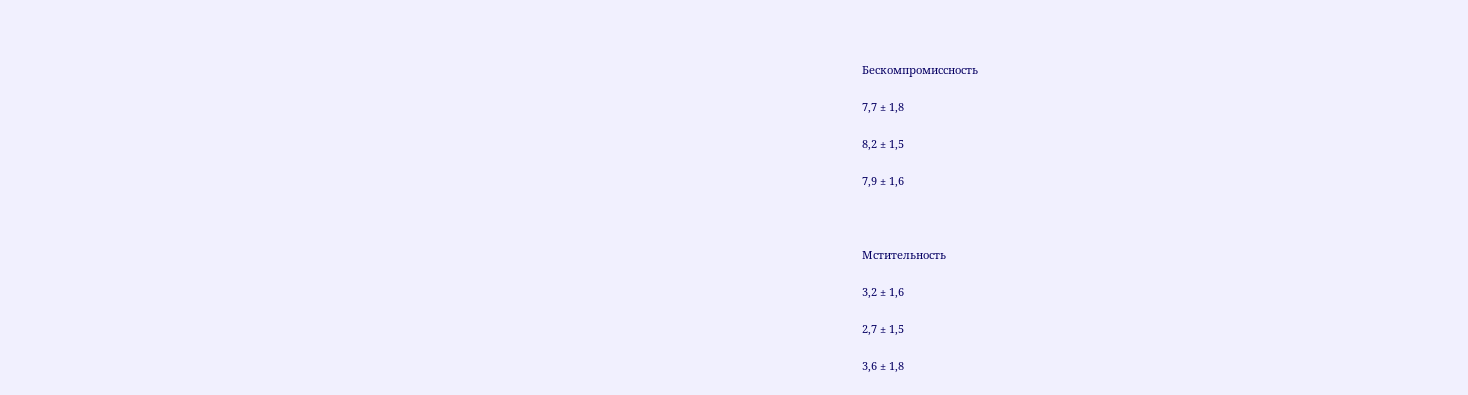Бескомпромиссность

7,7 ± 1,8

8,2 ± 1,5

7,9 ± 1,6



Мстительность

3,2 ± 1,6

2,7 ± 1,5

3,6 ± 1,8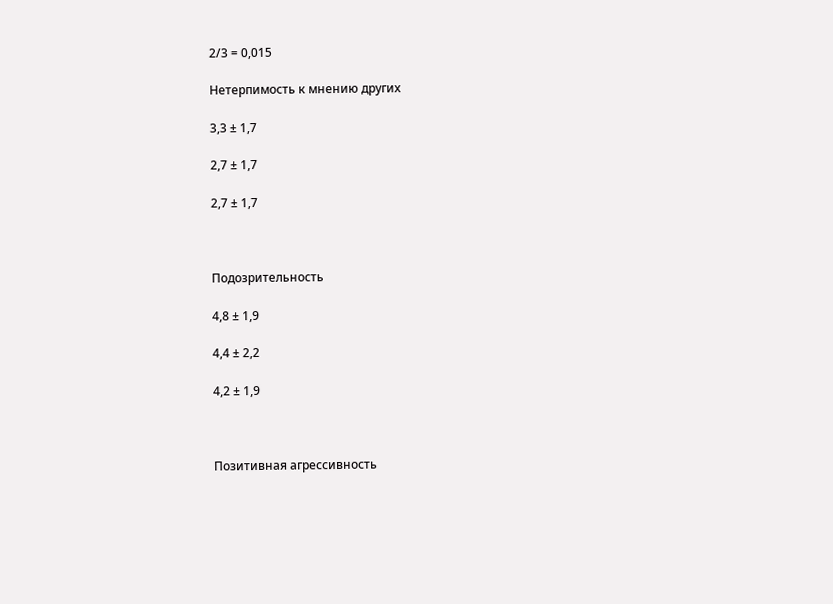2/3 = 0,015

Нетерпимость к мнению других

3,3 ± 1,7

2,7 ± 1,7

2,7 ± 1,7



Подозрительность

4,8 ± 1,9

4,4 ± 2,2

4,2 ± 1,9



Позитивная агрессивность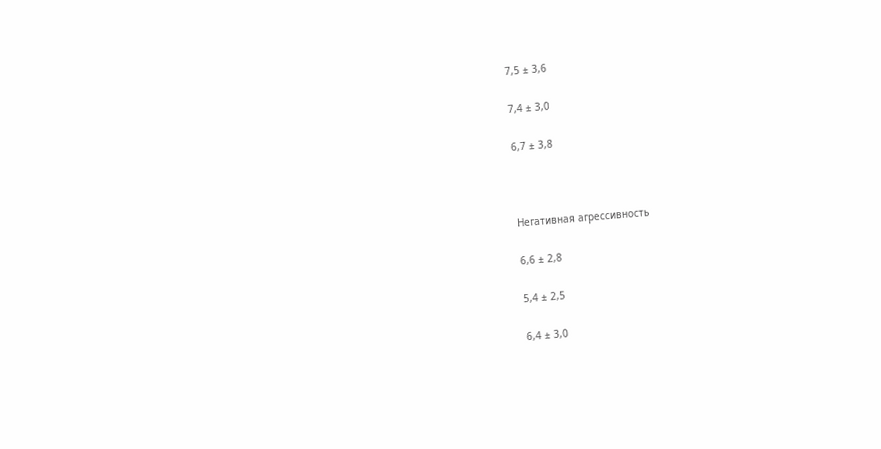7,5 ± 3,6

7,4 ± 3,0

6,7 ± 3,8



Негативная агрессивность

6,6 ± 2,8

5,4 ± 2,5

6,4 ± 3,0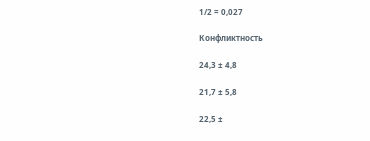1/2 = 0,027

Конфликтность

24,3 ± 4,8

21,7 ± 5,8

22,5 ±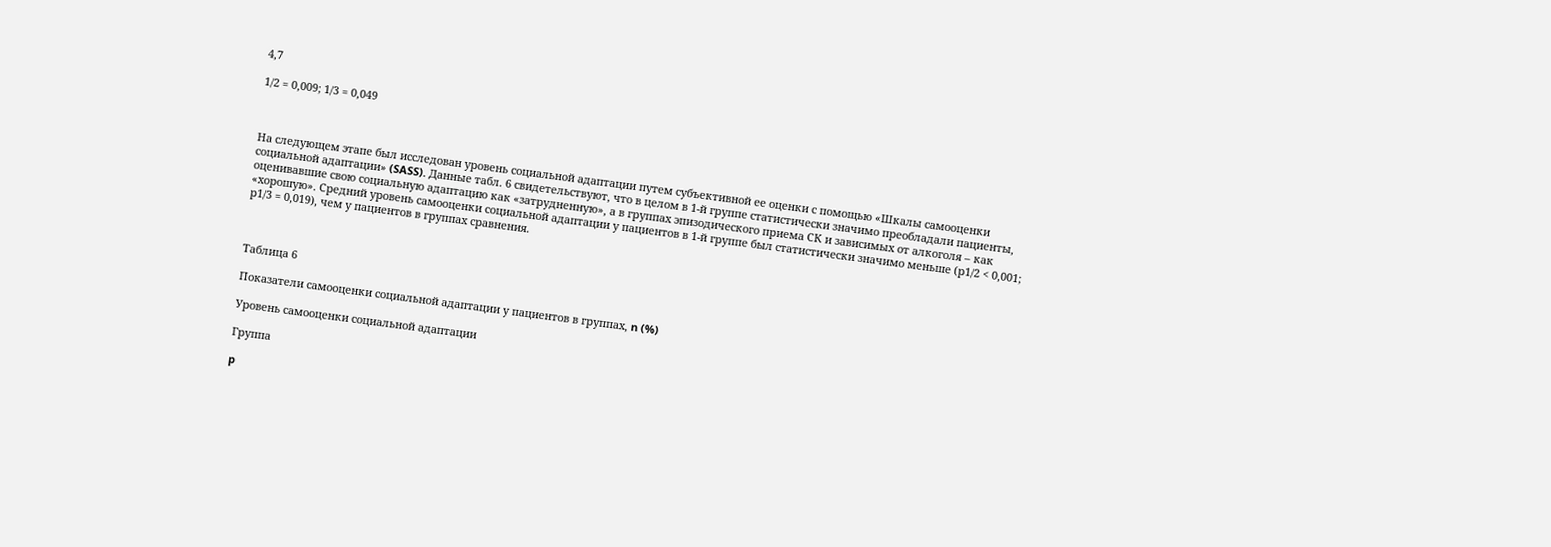4,7

1/2 = 0,009; 1/3 = 0,049



На следующем этапе был исследован уровень социальной адаптации путем субъективной ее оценки с помощью «Шкалы самооценки социальной адаптации» (SASS). Данные табл. 6 свидетельствуют, что в целом в 1-й группе статистически значимо преобладали пациенты, оценивавшие свою социальную адаптацию как «затрудненную», а в группах эпизодического приема СК и зависимых от алкоголя – как «хорошую». Средний уровень самооценки социальной адаптации у пациентов в 1-й группе был статистически значимо меньше (р1/2 < 0,001; р1/3 = 0,019), чем у пациентов в группах сравнения.



Таблица 6

Показатели самооценки социальной адаптации у пациентов в группах, n (%)

Уровень самооценки социальной адаптации

Группа

p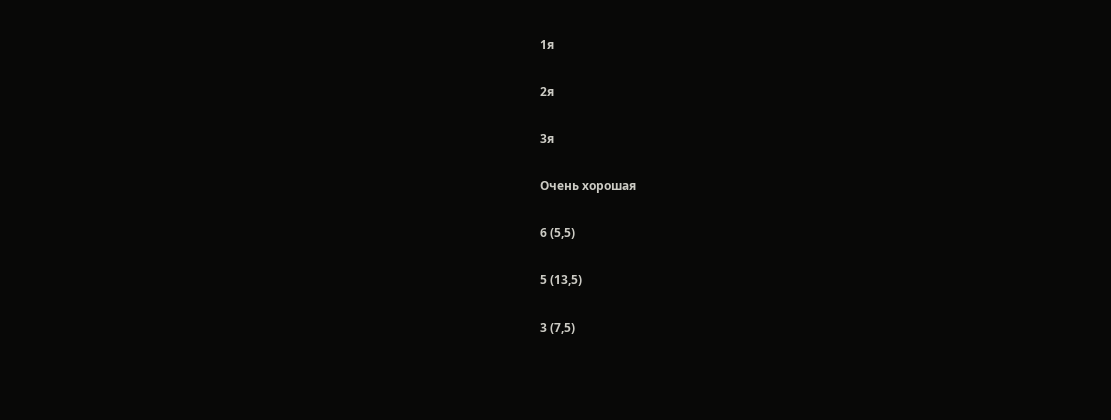1я

2я

3я

Очень хорошая

6 (5,5)

5 (13,5)

3 (7,5)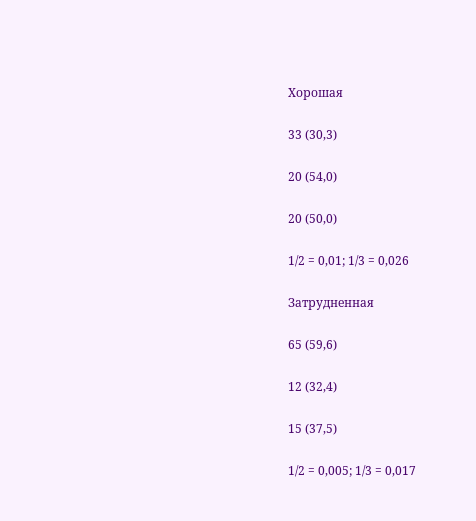Хорошая

33 (30,3)

20 (54,0)

20 (50,0)

1/2 = 0,01; 1/3 = 0,026

Затрудненная

65 (59,6)

12 (32,4)

15 (37,5)

1/2 = 0,005; 1/3 = 0,017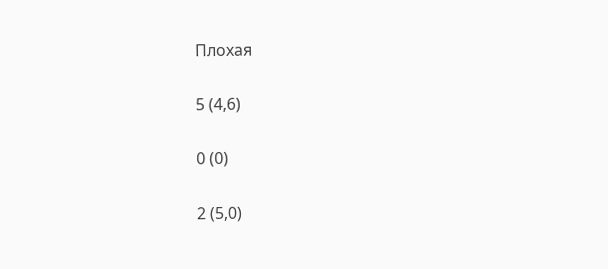Плохая

5 (4,6)

0 (0)

2 (5,0)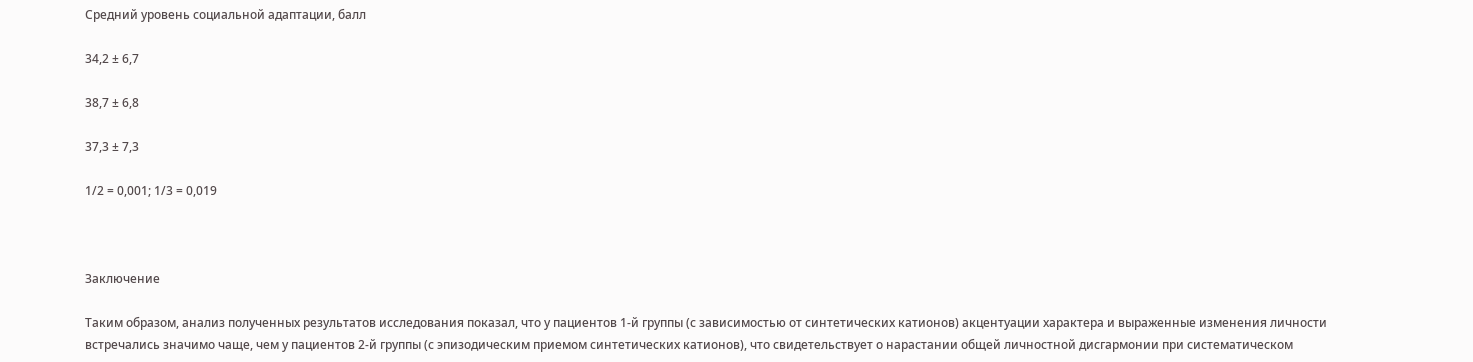Средний уровень социальной адаптации, балл

34,2 ± 6,7

38,7 ± 6,8

37,3 ± 7,3

1/2 = 0,001; 1/3 = 0,019



Заключение

Таким образом, анализ полученных результатов исследования показал, что у пациентов 1-й группы (с зависимостью от синтетических катионов) акцентуации характера и выраженные изменения личности встречались значимо чаще, чем у пациентов 2-й группы (с эпизодическим приемом синтетических катионов), что свидетельствует о нарастании общей личностной дисгармонии при систематическом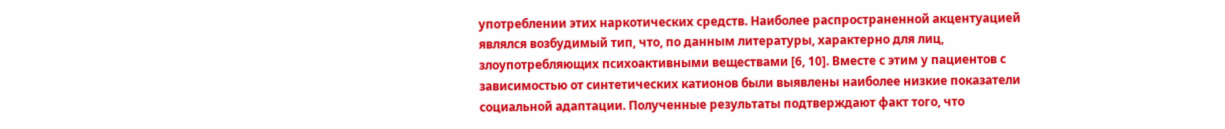употреблении этих наркотических средств. Наиболее распространенной акцентуацией являлся возбудимый тип, что, по данным литературы, характерно для лиц, злоупотребляющих психоактивными веществами [6, 10]. Вместе с этим у пациентов с зависимостью от синтетических катионов были выявлены наиболее низкие показатели социальной адаптации. Полученные результаты подтверждают факт того, что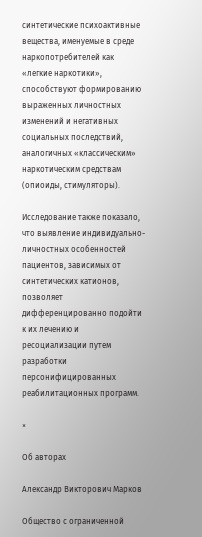синтетические психоактивные вещества, именуемые в среде наркопотребителей как «легкие наркотики», способствуют формированию выраженных личностных изменений и негативных социальных последствий, аналогичных «классическим» наркотическим средствам (опиоиды, стимуляторы).

Исследование также показало, что выявление индивидуально-личностных особенностей пациентов, зависимых от синтетических катионов, позволяет дифференцированно подойти к их лечению и ресоциализации путем разработки персонифицированных реабилитационных программ.

×

Об авторах

Александр Викторович Марков

Общество с ограниченной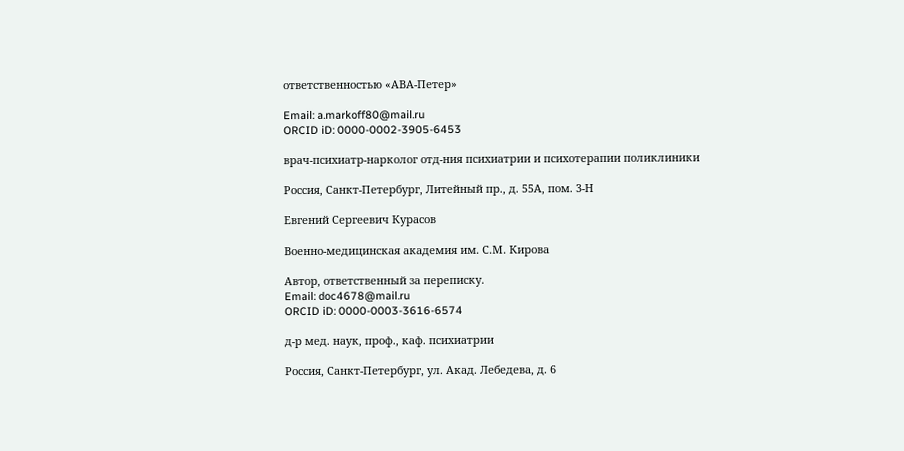ответственностью «АВА-Петер»

Email: a.markoff80@mail.ru
ORCID iD: 0000-0002-3905-6453

врач-психиатр-нарколог отд-ния психиатрии и психотерапии поликлиники

Россия, Санкт-Петербург, Литейный пр., д. 55А, пом. 3-Н

Евгений Сергеевич Курасов

Военно-медицинская академия им. С.М. Кирова

Автор, ответственный за переписку.
Email: doc4678@mail.ru
ORCID iD: 0000-0003-3616-6574

д-р мед. наук, проф., каф. психиатрии

Россия, Санкт-Петербург, ул. Акад. Лебедева, д. 6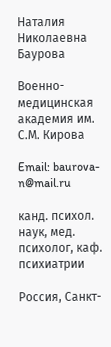Наталия Николаевна Баурова

Военно-медицинская академия им. С.М. Кирова

Email: baurova-n@mail.ru

канд. психол. наук, мед. психолог, каф. психиатрии

Россия, Санкт-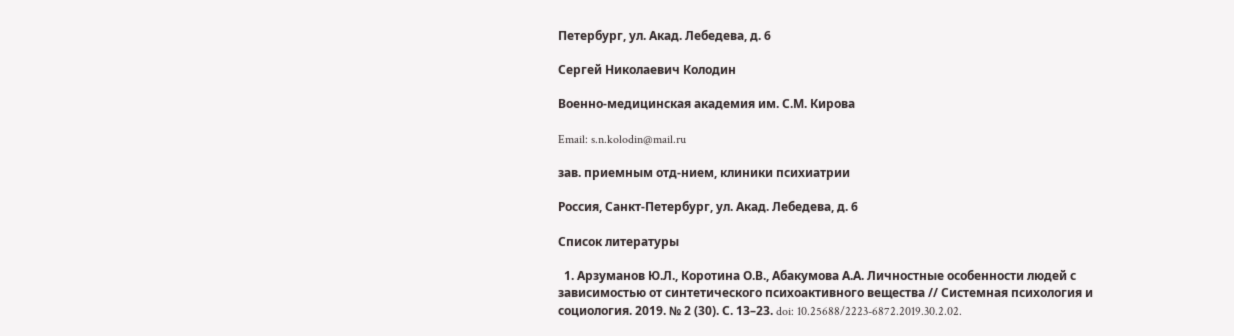Петербург, ул. Акад. Лебедева, д. 6

Сергей Николаевич Колодин

Военно-медицинская академия им. С.М. Кирова

Email: s.n.kolodin@mail.ru

зав. приемным отд-нием, клиники психиатрии

Россия, Санкт-Петербург, ул. Акад. Лебедева, д. 6

Список литературы

  1. Арзуманов Ю.Л., Коротина О.В., Абакумова А.А. Личностные особенности людей с зависимостью от синтетического психоактивного вещества // Системная психология и социология. 2019. № 2 (30). С. 13–23. doi: 10.25688/2223-6872.2019.30.2.02.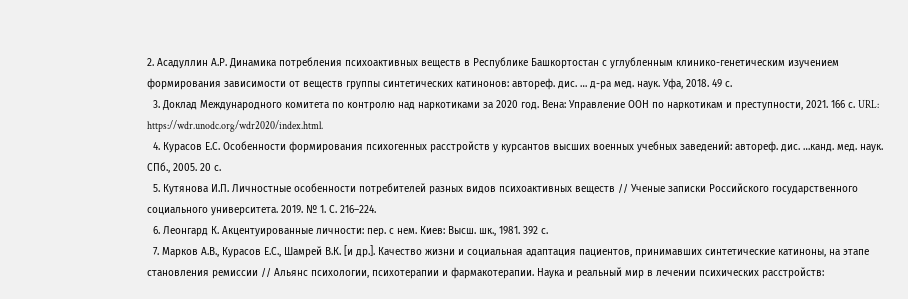2. Асадуллин А.Р. Динамика потребления психоактивных веществ в Республике Башкортостан с углубленным клинико-генетическим изучением формирования зависимости от веществ группы синтетических катинонов: автореф. дис. … д-ра мед. наук. Уфа, 2018. 49 с.
  3. Доклад Международного комитета по контролю над наркотиками за 2020 год. Вена: Управление ООН по наркотикам и преступности, 2021. 166 с. URL: https://wdr.unodc.org/wdr2020/index.html.
  4. Курасов Е.С. Особенности формирования психогенных расстройств у курсантов высших военных учебных заведений: автореф. дис. …канд. мед. наук. СПб., 2005. 20 с.
  5. Кутянова И.П. Личностные особенности потребителей разных видов психоактивных веществ // Ученые записки Российского государственного социального университета. 2019. № 1. С. 216–224.
  6. Леонгард К. Акцентуированные личности: пер. с нем. Киев: Высш. шк., 1981. 392 с.
  7. Марков А.В., Курасов Е.С., Шамрей В.К. [и др.]. Качество жизни и социальная адаптация пациентов, принимавших синтетические катиноны, на этапе становления ремиссии // Альянс психологии, психотерапии и фармакотерапии. Наука и реальный мир в лечении психических расстройств: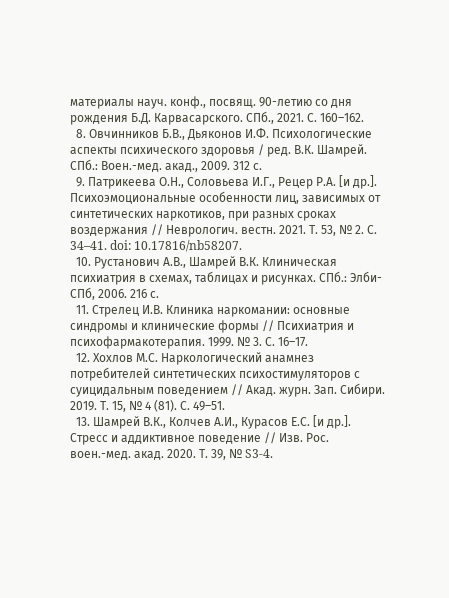материалы науч. конф., посвящ. 90-летию со дня рождения Б.Д. Карвасарского. СПб., 2021. С. 160–162.
  8. Овчинников Б.В., Дьяконов И.Ф. Психологические аспекты психического здоровья / ред. В.К. Шамрей. СПб.: Воен.-мед. акад., 2009. 312 с.
  9. Патрикеева О.Н., Соловьева И.Г., Рецер Р.А. [и др.]. Психоэмоциональные особенности лиц, зависимых от синтетических наркотиков, при разных сроках воздержания // Неврологич. вестн. 2021. Т. 53, № 2. С. 34–41. doi: 10.17816/nb58207.
  10. Рустанович А.В., Шамрей В.К. Клиническая психиатрия в схемах, таблицах и рисунках. СПб.: Элби-СПб, 2006. 216 с.
  11. Стрелец И.В. Клиника наркомании: основные синдромы и клинические формы // Психиатрия и психофармакотерапия. 1999. № 3. С. 16–17.
  12. Хохлов М.С. Наркологический анамнез потребителей синтетических психостимуляторов с суицидальным поведением // Акад. журн. Зап. Сибири. 2019. Т. 15, № 4 (81). С. 49–51.
  13. Шамрей В.К., Колчев А.И., Курасов Е.С. [и др.]. Стресс и аддиктивное поведение // Изв. Рос. воен.-мед. акад. 2020. Т. 39, № S3-4.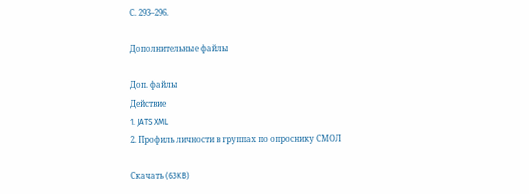С. 293–296.

Дополнительные файлы

Доп. файлы
Действие
1. JATS XML
2. Профиль личности в группах по опроснику СМОЛ

Скачать (63KB)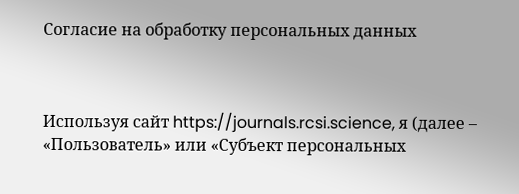Согласие на обработку персональных данных



Используя сайт https://journals.rcsi.science, я (далее – «Пользователь» или «Субъект персональных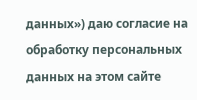данных») даю согласие на обработку персональных данных на этом сайте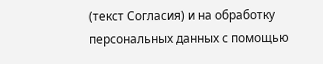(текст Согласия) и на обработку персональных данных с помощью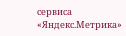сервиса «Яндекс.Метрика»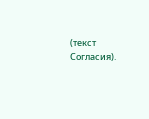(текст Согласия).